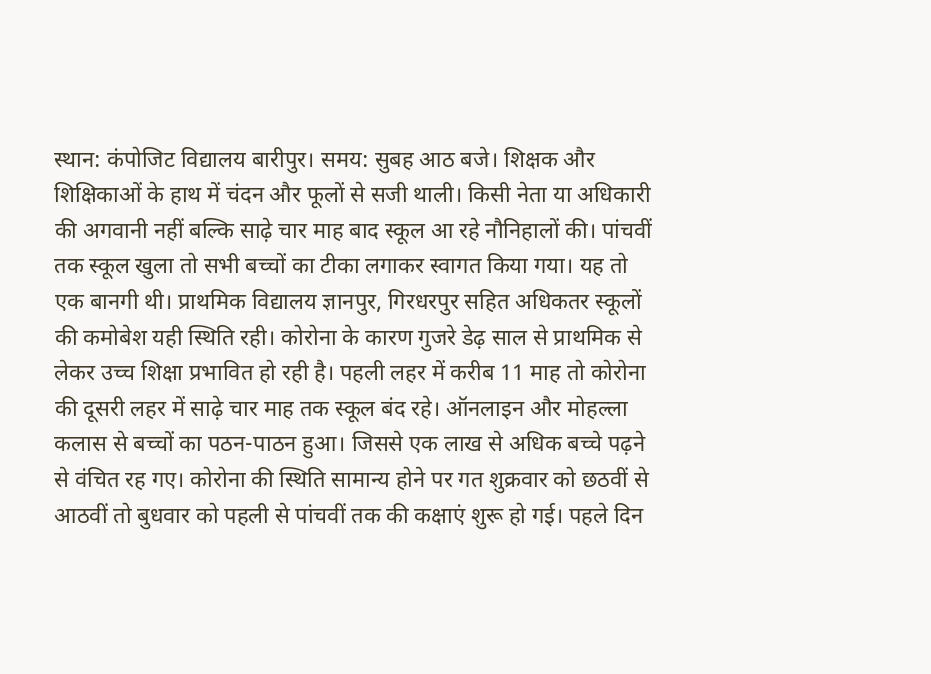स्थान: कंपोजिट विद्यालय बारीपुर। समय: सुबह आठ बजे। शिक्षक और शिक्षिकाओं के हाथ में चंदन और फूलों से सजी थाली। किसी नेता या अधिकारी की अगवानी नहीं बल्कि साढ़े चार माह बाद स्कूल आ रहे नौनिहालों की। पांचवीं तक स्कूल खुला तो सभी बच्चों का टीका लगाकर स्वागत किया गया। यह तो एक बानगी थी। प्राथमिक विद्यालय ज्ञानपुर, गिरधरपुर सहित अधिकतर स्कूलों की कमोबेश यही स्थिति रही। कोरोना के कारण गुजरे डेढ़ साल से प्राथमिक से लेकर उच्च शिक्षा प्रभावित हो रही है। पहली लहर में करीब 11 माह तो कोरोना की दूसरी लहर में साढ़े चार माह तक स्कूल बंद रहे। ऑनलाइन और मोहल्ला कलास से बच्चों का पठन-पाठन हुआ। जिससे एक लाख से अधिक बच्चे पढ़ने से वंचित रह गए। कोरोना की स्थिति सामान्य होने पर गत शुक्रवार को छठवीं से आठवीं तो बुधवार को पहली से पांचवीं तक की कक्षाएं शुरू हो गई। पहले दिन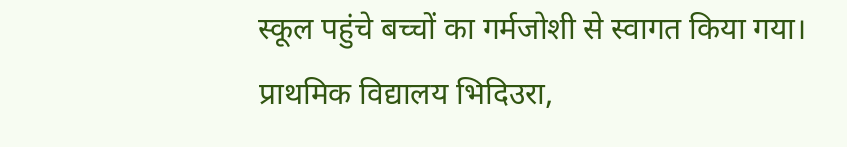स्कूल पहुंचे बच्चों का गर्मजोशी से स्वागत किया गया। प्राथमिक विद्यालय भिदिउरा,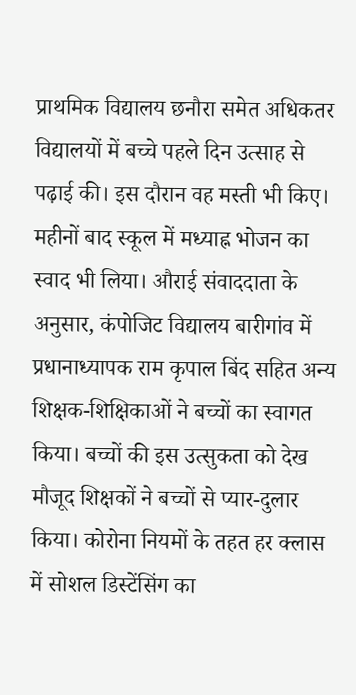प्राथमिक विद्यालय छनौरा समेत अधिकतर विद्यालयों में बच्चे पहले दिन उत्साह से पढ़ाई की। इस दौरान वह मस्ती भी किए। महीनों बाद स्कूल में मध्याह्न भोजन का स्वाद भी लिया। औराई संवाददाता के अनुसार, कंपोजिट विद्यालय बारीगांव में प्रधानाध्यापक राम कृपाल बिंद सहित अन्य शिक्षक-शिक्षिकाओं ने बच्चों का स्वागत किया। बच्चों की इस उत्सुकता को देख मौजूद शिक्षकों ने बच्चों से प्यार-दुलार किया। कोरोना नियमों के तहत हर क्लास में सोशल डिस्टेंसिंग का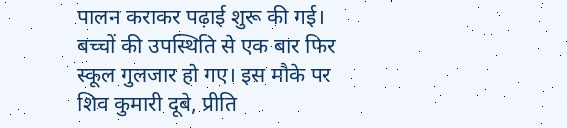पालन कराकर पढ़ाई शुरू की गई। बच्चों की उपस्थिति से एक बार फिर स्कूल गुलजार हो गए। इस मौके पर शिव कुमारी दूबे, प्रीति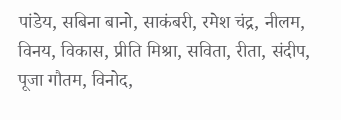पांडेय, सबिना बानो, साकंबरी, रमेश चंद्र, नीलम, विनय, विकास, प्रीति मिश्रा, सविता, रीता, संदीप, पूजा गौतम, विनोद,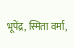भूपेंद्र, स्मिता वर्मा,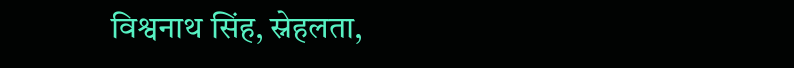विश्वनाथ सिंह, स्नेहलता,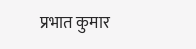प्रभात कुमार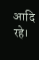आदि रहे।